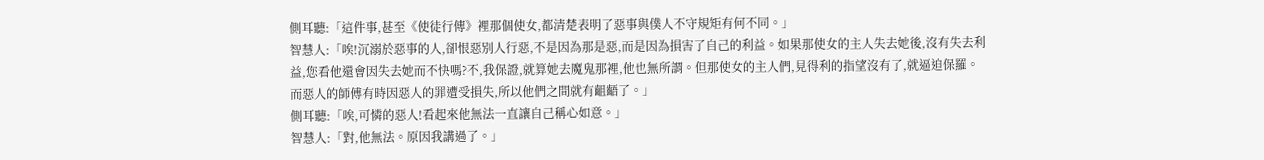側耳聽:「這件事,甚至《使徒行傳》裡那個使女,都清楚表明了惡事與僕人不守規矩有何不同。」
智慧人:「唉!沉溺於惡事的人,卻恨惡別人行惡,不是因為那是惡,而是因為損害了自己的利益。如果那使女的主人失去她後,沒有失去利益,您看他還會因失去她而不快嗎?不,我保證,就算她去魔鬼那裡,他也無所謂。但那使女的主人們,見得利的指望沒有了,就逼迫保羅。而惡人的師傅有時因惡人的罪遭受損失,所以他們之間就有齟齬了。」
側耳聽:「唉,可憐的惡人!看起來他無法一直讓自己稱心如意。」
智慧人:「對,他無法。原因我講過了。」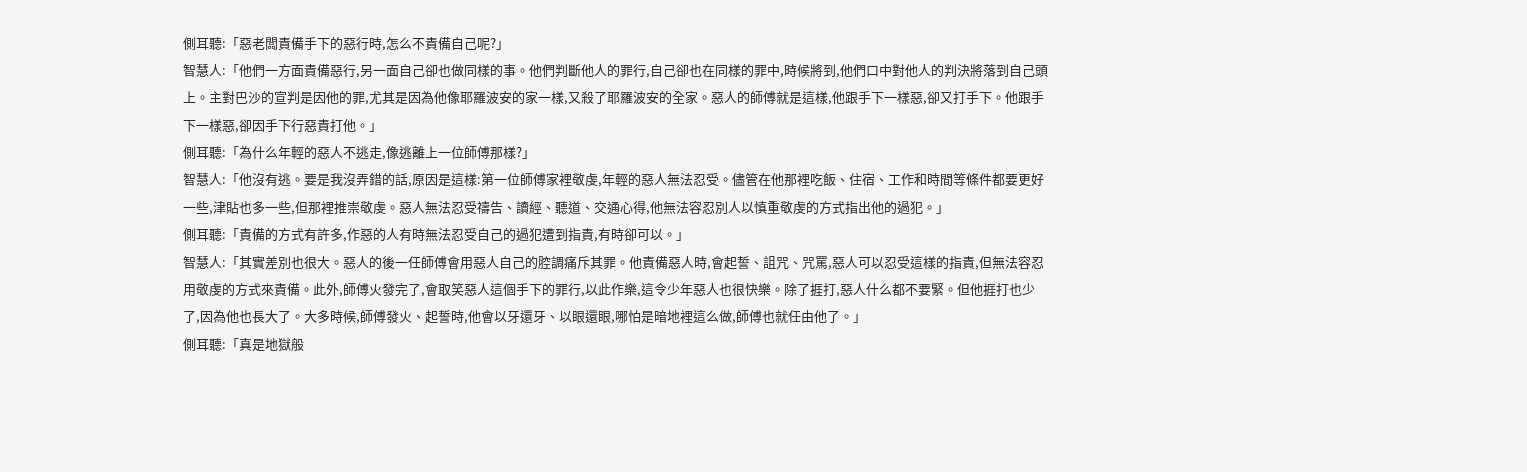側耳聽:「惡老闆責備手下的惡行時,怎么不責備自己呢?」
智慧人:「他們一方面責備惡行,另一面自己卻也做同樣的事。他們判斷他人的罪行,自己卻也在同樣的罪中,時候將到,他們口中對他人的判決將落到自己頭上。主對巴沙的宣判是因他的罪,尤其是因為他像耶羅波安的家一樣,又殺了耶羅波安的全家。惡人的師傅就是這樣,他跟手下一樣惡,卻又打手下。他跟手下一樣惡,卻因手下行惡責打他。」
側耳聽:「為什么年輕的惡人不逃走,像逃離上一位師傅那樣?」
智慧人:「他沒有逃。要是我沒弄錯的話,原因是這樣:第一位師傅家裡敬虔,年輕的惡人無法忍受。儘管在他那裡吃飯、住宿、工作和時間等條件都要更好一些,津貼也多一些,但那裡推崇敬虔。惡人無法忍受禱告、讀經、聽道、交通心得,他無法容忍別人以慎重敬虔的方式指出他的過犯。」
側耳聽:「責備的方式有許多,作惡的人有時無法忍受自己的過犯遭到指責,有時卻可以。」
智慧人:「其實差別也很大。惡人的後一任師傅會用惡人自己的腔調痛斥其罪。他責備惡人時,會起誓、詛咒、咒罵,惡人可以忍受這樣的指責,但無法容忍用敬虔的方式來責備。此外,師傅火發完了,會取笑惡人這個手下的罪行,以此作樂,這令少年惡人也很快樂。除了捱打,惡人什么都不要緊。但他捱打也少了,因為他也長大了。大多時候,師傅發火、起誓時,他會以牙還牙、以眼還眼,哪怕是暗地裡這么做,師傅也就任由他了。」
側耳聽:「真是地獄般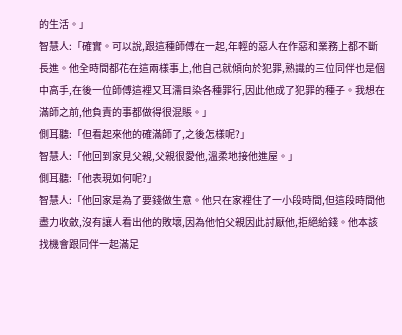的生活。」
智慧人:「確實。可以說,跟這種師傅在一起,年輕的惡人在作惡和業務上都不斷長進。他全時間都花在這兩樣事上,他自己就傾向於犯罪,熟識的三位同伴也是個中高手,在後一位師傅這裡又耳濡目染各種罪行,因此他成了犯罪的種子。我想在滿師之前,他負責的事都做得很混賬。」
側耳聽:「但看起來他的確滿師了,之後怎樣呢?」
智慧人:「他回到家見父親,父親很愛他,溫柔地接他進屋。」
側耳聽:「他表現如何呢?」
智慧人:「他回家是為了要錢做生意。他只在家裡住了一小段時間,但這段時間他盡力收斂,沒有讓人看出他的敗壞,因為他怕父親因此討厭他,拒絕給錢。他本該找機會跟同伴一起滿足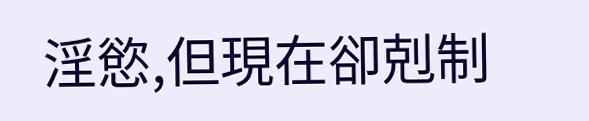淫慾,但現在卻剋制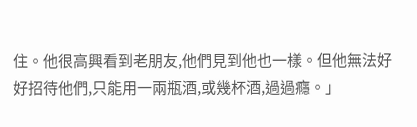住。他很高興看到老朋友,他們見到他也一樣。但他無法好好招待他們,只能用一兩瓶酒,或幾杯酒,過過癮。」